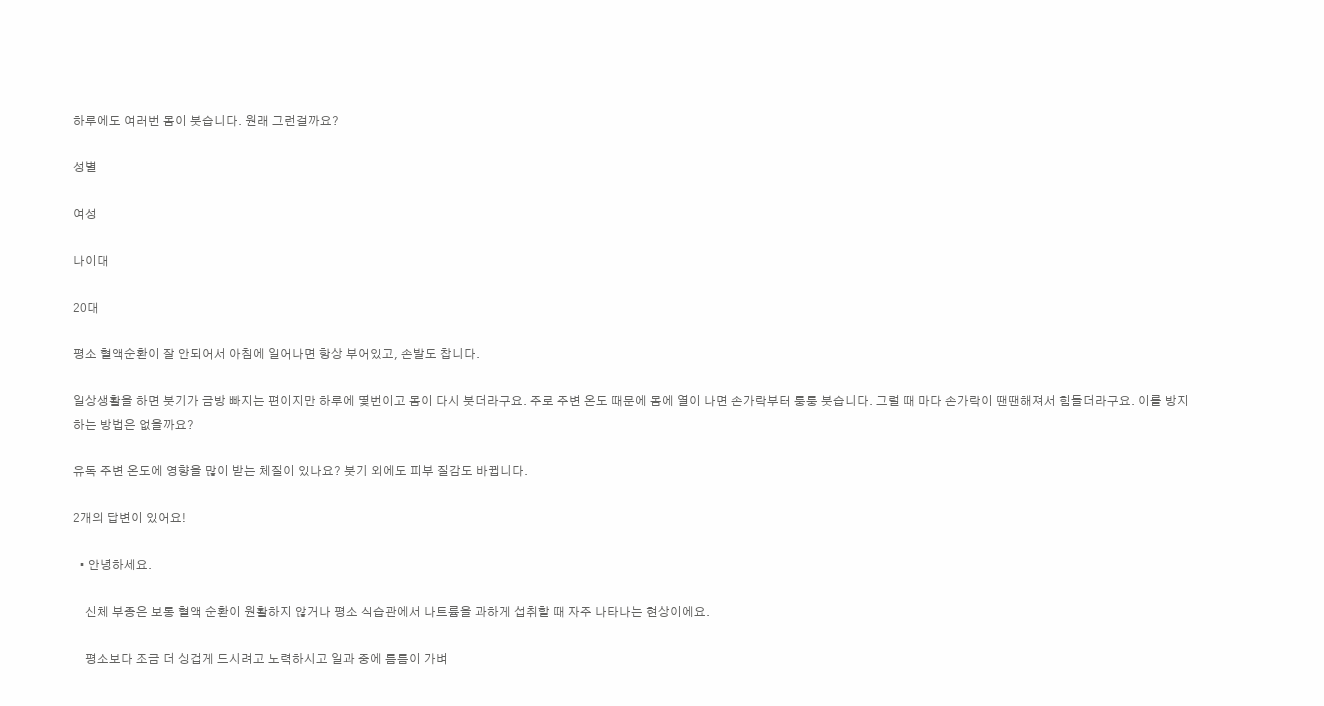하루에도 여러번 몸이 붓습니다. 원래 그런걸까요?

성별

여성

나이대

20대

평소 혈액순환이 잘 안되어서 아침에 일어나면 항상 부어있고, 손발도 찹니다.

일상생활을 하면 붓기가 금방 빠지는 편이지만 하루에 몇번이고 몸이 다시 붓더라구요. 주로 주변 온도 때문에 몸에 열이 나면 손가락부터 퉁퉁 붓습니다. 그럴 때 마다 손가락이 땐땐해져서 힘들더라구요. 이를 방지하는 방법은 없을까요?

유독 주변 온도에 영향을 많이 받는 체질이 있나요? 붓기 외에도 피부 질감도 바뀝니다.

2개의 답변이 있어요!

  • 안녕하세요.

    신체 부종은 보통 혈액 순환이 원활하지 않거나 평소 식습관에서 나트륨을 과하게 섭취할 때 자주 나타나는 현상이에요.

    평소보다 조금 더 싱겁게 드시려고 노력하시고 일과 중에 틈틈이 가벼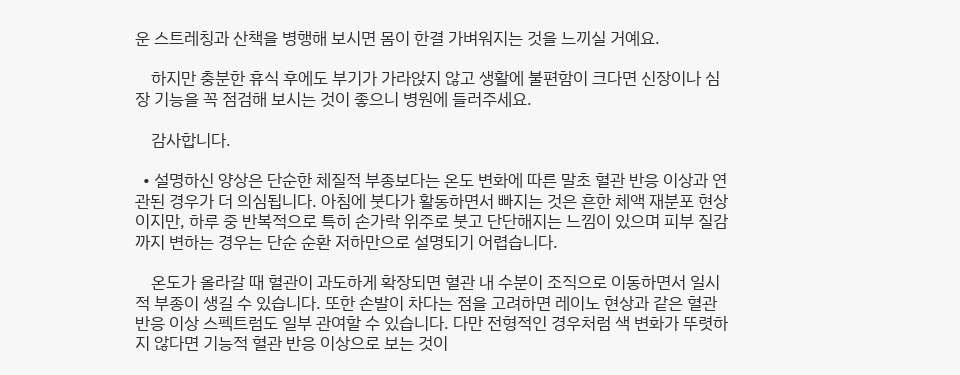운 스트레칭과 산책을 병행해 보시면 몸이 한결 가벼워지는 것을 느끼실 거예요.

    하지만 충분한 휴식 후에도 부기가 가라앉지 않고 생활에 불편함이 크다면 신장이나 심장 기능을 꼭 점검해 보시는 것이 좋으니 병원에 들러주세요.

    감사합니다.

  • 설명하신 양상은 단순한 체질적 부종보다는 온도 변화에 따른 말초 혈관 반응 이상과 연관된 경우가 더 의심됩니다. 아침에 붓다가 활동하면서 빠지는 것은 흔한 체액 재분포 현상이지만, 하루 중 반복적으로 특히 손가락 위주로 붓고 단단해지는 느낌이 있으며 피부 질감까지 변하는 경우는 단순 순환 저하만으로 설명되기 어렵습니다.

    온도가 올라갈 때 혈관이 과도하게 확장되면 혈관 내 수분이 조직으로 이동하면서 일시적 부종이 생길 수 있습니다. 또한 손발이 차다는 점을 고려하면 레이노 현상과 같은 혈관 반응 이상 스펙트럼도 일부 관여할 수 있습니다. 다만 전형적인 경우처럼 색 변화가 뚜렷하지 않다면 기능적 혈관 반응 이상으로 보는 것이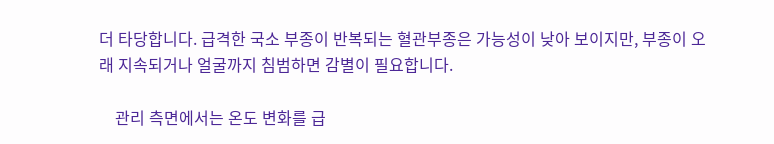더 타당합니다. 급격한 국소 부종이 반복되는 혈관부종은 가능성이 낮아 보이지만, 부종이 오래 지속되거나 얼굴까지 침범하면 감별이 필요합니다.

    관리 측면에서는 온도 변화를 급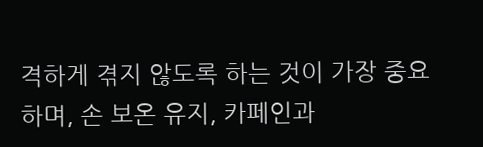격하게 겪지 않도록 하는 것이 가장 중요하며, 손 보온 유지, 카페인과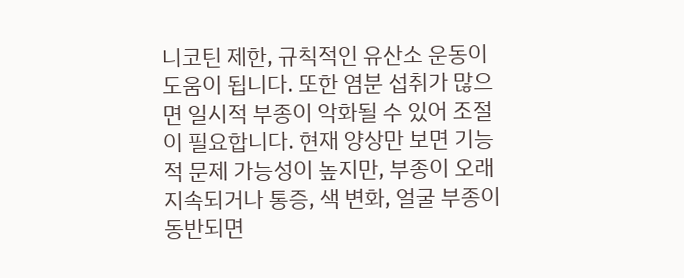니코틴 제한, 규칙적인 유산소 운동이 도움이 됩니다. 또한 염분 섭취가 많으면 일시적 부종이 악화될 수 있어 조절이 필요합니다. 현재 양상만 보면 기능적 문제 가능성이 높지만, 부종이 오래 지속되거나 통증, 색 변화, 얼굴 부종이 동반되면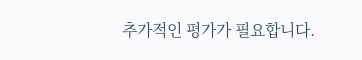추가적인 평가가 필요합니다.